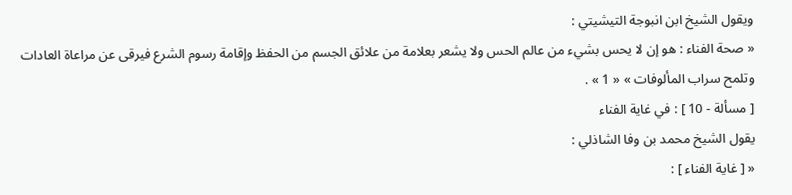ويقول الشيخ ابن انبوجة التيشيتي :
« صحة الفناء : هو إن لا يحس بشيء من عالم الحس ولا يشعر بعلامة من علائق الجسم من الحفظ وإقامة رسوم الشرع فيرقى عن مراعاة العادات وتلمح سراب المألوفات » « 1 » .
[ مسألة - 10 ] : في غاية الفناء
يقول الشيخ محمد بن وفا الشاذلي :
« [ غاية الفناء ] :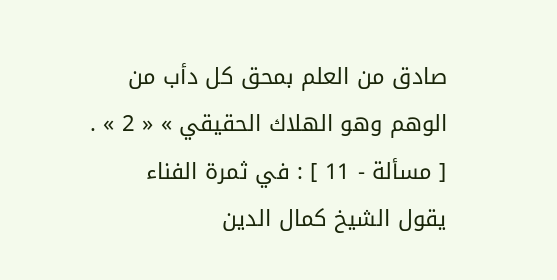صادق من العلم بمحق كل دأب من الوهم وهو الهلاك الحقيقي » « 2 » .
[ مسألة - 11 ] : في ثمرة الفناء
يقول الشيخ كمال الدين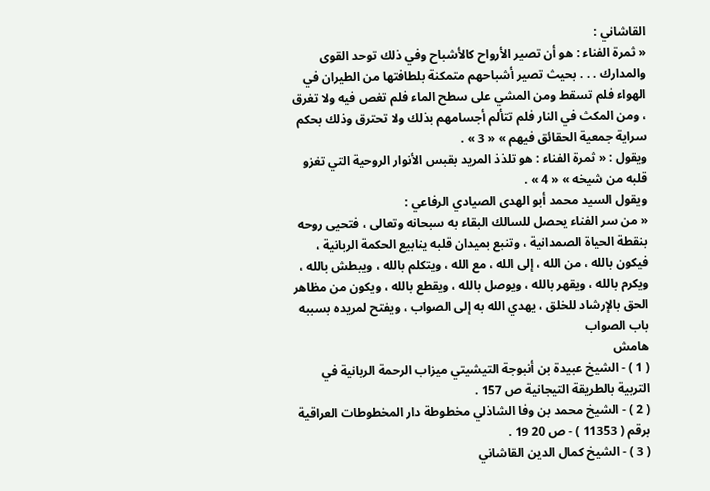القاشاني :
« ثمرة الفناء : هو أن تصير الأرواح كالأشباح وفي ذلك توحد القوى والمدارك . . . بحيث تصير أشباحهم متمكنة بلطافتها من الطيران في الهواء فلم تسقط ومن المشي على سطح الماء فلم تغص فيه ولا تغرق ، ومن المكث في النار فلم تتألم أجسامهم بذلك ولا تحترق وذلك بحكم سراية جمعية الحقائق فيهم » « 3 » .
ويقول : « ثمرة الفناء : هو تلذذ المريد بقبس الأنوار الروحية التي تغزو قلبه من شيخه » « 4 » .
ويقول السيد محمد أبو الهدى الصيادي الرفاعي :
« من سر الفناء يحصل للسالك البقاء به سبحانه وتعالى ، فتحيى روحه بنقطة الحياة الصمدانية ، وتنبع بميدان قلبه ينابيع الحكمة الربانية ، فيكون بالله ، من الله ، إلى الله ، مع الله ، ويتكلم بالله ، ويبطش بالله ، ويكرم بالله ، ويقهر بالله ، ويوصل بالله ، ويقطع بالله ، ويكون من مظاهر الحق بالإرشاد للخلق ، يهدي الله به إلى الصواب ، ويفتح لمريده بسببه باب الصواب
هامش
( 1 ) - الشيخ عبيدة بن أنبوجة التيشيتي ميزاب الرحمة الربانية في التربية بالطريقة التيجانية ص 157 .
( 2 ) - الشيخ محمد بن وفا الشاذلي مخطوطة دار المخطوطات العراقية برقم ( 11353 ) - ص 20 19 .
( 3 ) - الشيخ كمال الدين القاشاني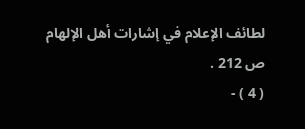لطائف الإعلام في إشارات أهل الإلهام ص 212 .
( 4 ) -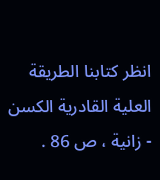انظر كتابنا الطريقة العلية القادرية الكسن - زانية ، ص 86 .